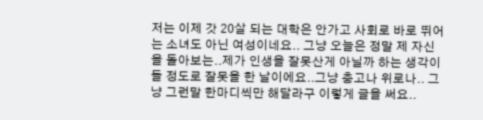저는 이제 갓 20살 되는 대학은 안가고 사회로 바로 뛰어는 소녀도 아닌 여성이네요.. 그냥 오늘은 정말 제 자신을 돌아보는..제가 인생을 잘못산게 아닐까 하는 생각이 들 정도로 잘못을 한 날이에요..그냥 충고나 위로나.. 그냥 그런말 한마디씩만 해달라구 이렇게 글을 써요..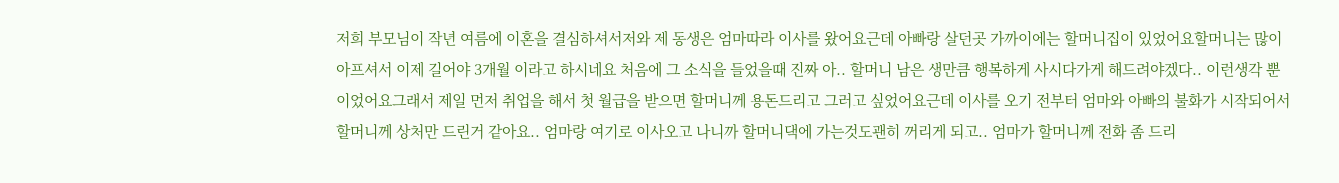저희 부모님이 작년 여름에 이혼을 결심하셔서저와 제 동생은 엄마따라 이사를 왔어요근데 아빠랑 살던곳 가까이에는 할머니집이 있었어요할머니는 많이 아프셔서 이제 길어야 3개월 이라고 하시네요 처음에 그 소식을 들었을때 진짜 아.. 할머니 남은 생만큼 행복하게 사시다가게 해드려야겠다.. 이런생각 뿐이었어요그래서 제일 먼저 취업을 해서 첫 월급을 받으면 할머니께 용돈드리고 그러고 싶었어요근데 이사를 오기 전부터 엄마와 아빠의 불화가 시작되어서할머니께 상처만 드린거 같아요.. 엄마랑 여기로 이사오고 나니까 할머니댁에 가는것도괜히 꺼리게 되고.. 엄마가 할머니께 전화 좀 드리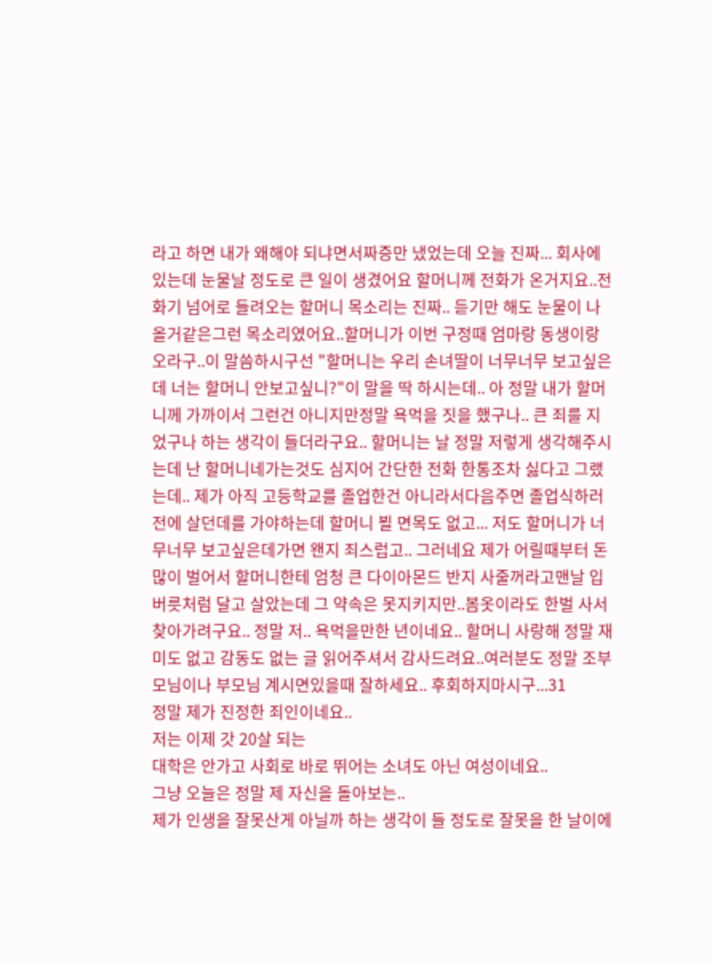라고 하면 내가 왜해야 되냐면서짜증만 냈었는데 오늘 진짜... 회사에 있는데 눈물날 정도로 큰 일이 생겼어요 할머니께 전화가 온거지요..전화기 넘어로 들려오는 할머니 목소리는 진짜.. 듣기만 해도 눈물이 나올거같은그런 목소리였어요..할머니가 이번 구정때 엄마랑 동생이랑 오라구..이 말씀하시구선 "할머니는 우리 손녀딸이 너무너무 보고싶은데 너는 할머니 안보고싶니?"이 말을 딱 하시는데.. 아 정말 내가 할머니께 가까이서 그런건 아니지만정말 욕먹을 짓을 했구나.. 큰 죄를 지었구나 하는 생각이 들더라구요.. 할머니는 날 정말 저렇게 생각해주시는데 난 할머니네가는것도 심지어 간단한 전화 한통조차 싫다고 그랬는데.. 제가 아직 고등학교를 졸업한건 아니라서다음주면 졸업식하러 전에 살던데를 가야하는데 할머니 뵐 면목도 없고... 저도 할머니가 너무너무 보고싶은데가면 왠지 죄스럽고.. 그러네요 제가 어릴때부터 돈 많이 벌어서 할머니한테 엄청 큰 다이아몬드 반지 사줄꺼라고맨날 입버릇처럼 달고 살았는데 그 약속은 못지키지만..봄옷이라도 한벌 사서 찾아가려구요.. 정말 저.. 욕먹을만한 년이네요.. 할머니 사랑해 정말 재미도 없고 감동도 없는 글 읽어주셔서 감사드려요..여러분도 정말 조부모님이나 부모님 계시면있을때 잘하세요.. 후회하지마시구...31
정말 제가 진정한 죄인이네요..
저는 이제 갓 20살 되는
대학은 안가고 사회로 바로 뛰어는 소녀도 아닌 여성이네요..
그냥 오늘은 정말 제 자신을 돌아보는..
제가 인생을 잘못산게 아닐까 하는 생각이 들 정도로 잘못을 한 날이에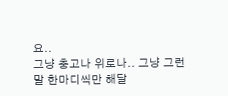요..
그냥 충고나 위로나.. 그냥 그런말 한마디씩만 해달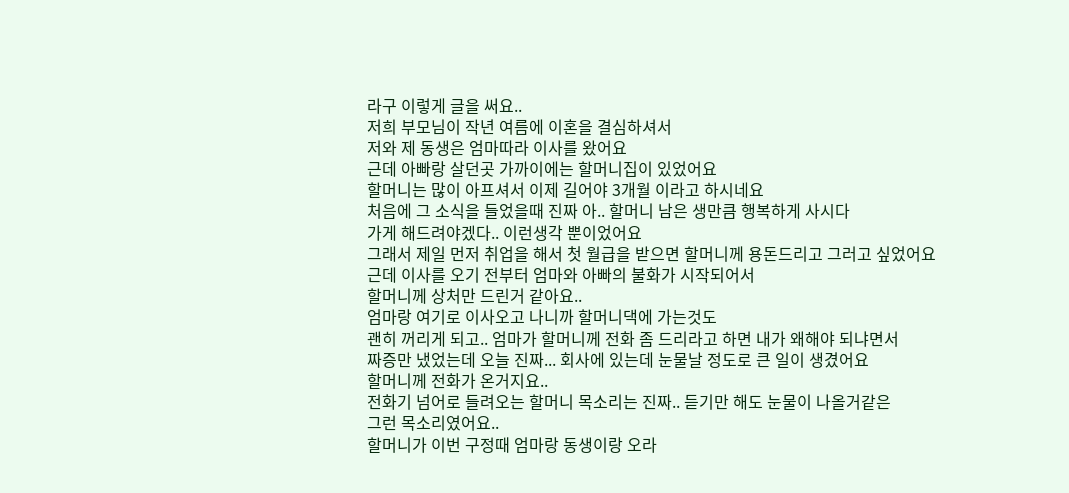라구 이렇게 글을 써요..
저희 부모님이 작년 여름에 이혼을 결심하셔서
저와 제 동생은 엄마따라 이사를 왔어요
근데 아빠랑 살던곳 가까이에는 할머니집이 있었어요
할머니는 많이 아프셔서 이제 길어야 3개월 이라고 하시네요
처음에 그 소식을 들었을때 진짜 아.. 할머니 남은 생만큼 행복하게 사시다
가게 해드려야겠다.. 이런생각 뿐이었어요
그래서 제일 먼저 취업을 해서 첫 월급을 받으면 할머니께 용돈드리고 그러고 싶었어요
근데 이사를 오기 전부터 엄마와 아빠의 불화가 시작되어서
할머니께 상처만 드린거 같아요..
엄마랑 여기로 이사오고 나니까 할머니댁에 가는것도
괜히 꺼리게 되고.. 엄마가 할머니께 전화 좀 드리라고 하면 내가 왜해야 되냐면서
짜증만 냈었는데 오늘 진짜... 회사에 있는데 눈물날 정도로 큰 일이 생겼어요
할머니께 전화가 온거지요..
전화기 넘어로 들려오는 할머니 목소리는 진짜.. 듣기만 해도 눈물이 나올거같은
그런 목소리였어요..
할머니가 이번 구정때 엄마랑 동생이랑 오라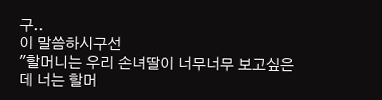구..
이 말씀하시구선
"할머니는 우리 손녀딸이 너무너무 보고싶은데 너는 할머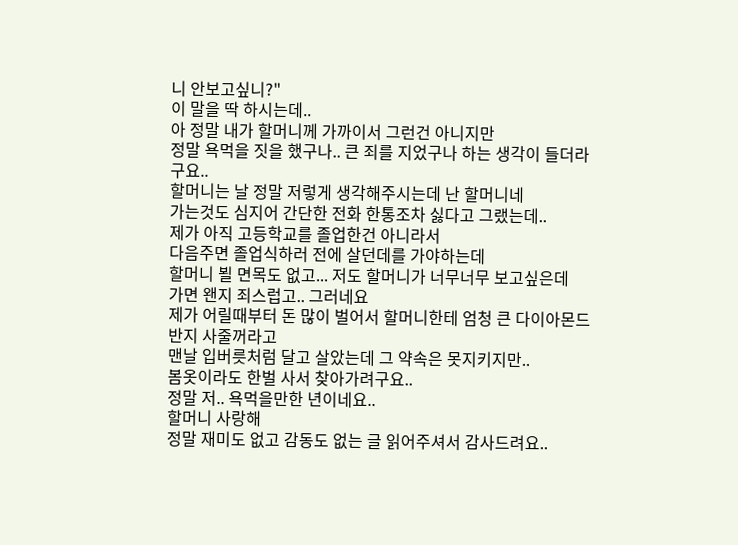니 안보고싶니?"
이 말을 딱 하시는데..
아 정말 내가 할머니께 가까이서 그런건 아니지만
정말 욕먹을 짓을 했구나.. 큰 죄를 지었구나 하는 생각이 들더라구요..
할머니는 날 정말 저렇게 생각해주시는데 난 할머니네
가는것도 심지어 간단한 전화 한통조차 싫다고 그랬는데..
제가 아직 고등학교를 졸업한건 아니라서
다음주면 졸업식하러 전에 살던데를 가야하는데
할머니 뵐 면목도 없고... 저도 할머니가 너무너무 보고싶은데
가면 왠지 죄스럽고.. 그러네요
제가 어릴때부터 돈 많이 벌어서 할머니한테 엄청 큰 다이아몬드 반지 사줄꺼라고
맨날 입버릇처럼 달고 살았는데 그 약속은 못지키지만..
봄옷이라도 한벌 사서 찾아가려구요..
정말 저.. 욕먹을만한 년이네요..
할머니 사랑해
정말 재미도 없고 감동도 없는 글 읽어주셔서 감사드려요..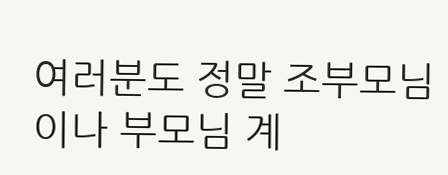여러분도 정말 조부모님이나 부모님 계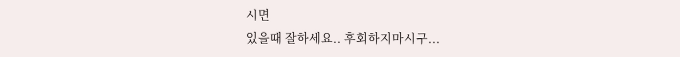시면
있을때 잘하세요.. 후회하지마시구...